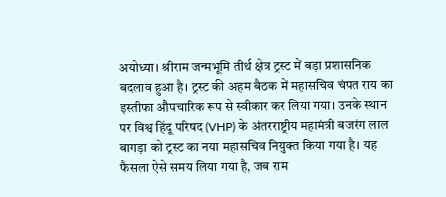अयोध्या। श्रीराम जन्मभूमि तीर्थ क्षेत्र ट्रस्ट में बड़ा प्रशासनिक बदलाव हुआ है। ट्रस्ट की अहम बैठक में महासचिव चंपत राय का इस्तीफा औपचारिक रूप से स्वीकार कर लिया गया। उनके स्थान पर विश्व हिंदू परिषद (VHP) के अंतरराष्ट्रीय महामंत्री बजरंग लाल बागड़ा को ट्रस्ट का नया महासचिव नियुक्त किया गया है। यह फैसला ऐसे समय लिया गया है, जब राम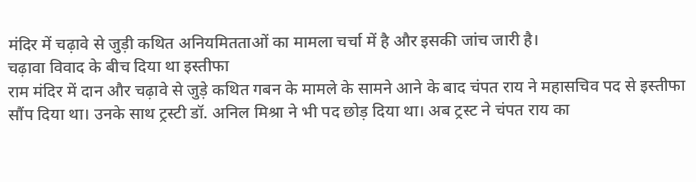मंदिर में चढ़ावे से जुड़ी कथित अनियमितताओं का मामला चर्चा में है और इसकी जांच जारी है।
चढ़ावा विवाद के बीच दिया था इस्तीफा
राम मंदिर में दान और चढ़ावे से जुड़े कथित गबन के मामले के सामने आने के बाद चंपत राय ने महासचिव पद से इस्तीफा सौंप दिया था। उनके साथ ट्रस्टी डॉ. अनिल मिश्रा ने भी पद छोड़ दिया था। अब ट्रस्ट ने चंपत राय का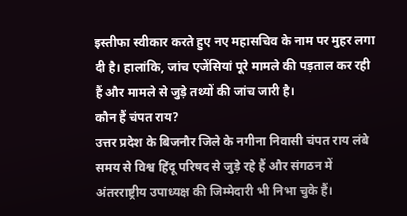इस्तीफा स्वीकार करते हुए नए महासचिव के नाम पर मुहर लगा दी है। हालांकि, जांच एजेंसियां पूरे मामले की पड़ताल कर रही हैं और मामले से जुड़े तथ्यों की जांच जारी है।
कौन हैं चंपत राय?
उत्तर प्रदेश के बिजनौर जिले के नगीना निवासी चंपत राय लंबे समय से विश्व हिंदू परिषद से जुड़े रहे हैं और संगठन में अंतरराष्ट्रीय उपाध्यक्ष की जिम्मेदारी भी निभा चुके हैं।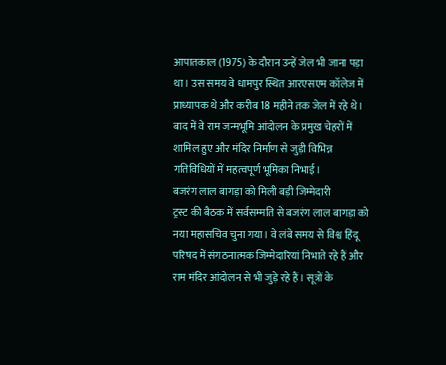आपातकाल (1975) के दौरान उन्हें जेल भी जाना पड़ा था। उस समय वे धामपुर स्थित आरएसएम कॉलेज में प्राध्यापक थे और करीब 18 महीने तक जेल में रहे थे। बाद में वे राम जन्मभूमि आंदोलन के प्रमुख चेहरों में शामिल हुए और मंदिर निर्माण से जुड़ी विभिन्न गतिविधियों में महत्वपूर्ण भूमिका निभाई।
बजरंग लाल बागड़ा को मिली बड़ी जिम्मेदारी
ट्रस्ट की बैठक में सर्वसम्मति से बजरंग लाल बागड़ा को नया महासचिव चुना गया। वे लंबे समय से विश्व हिंदू परिषद में संगठनात्मक जिम्मेदारियां निभाते रहे हैं और राम मंदिर आंदोलन से भी जुड़े रहे हैं। सूत्रों के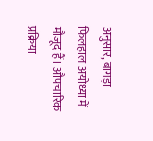अनुसार, बागड़ा फिलहाल अयोध्या में मौजूद हैं। औपचारिक प्रक्रिया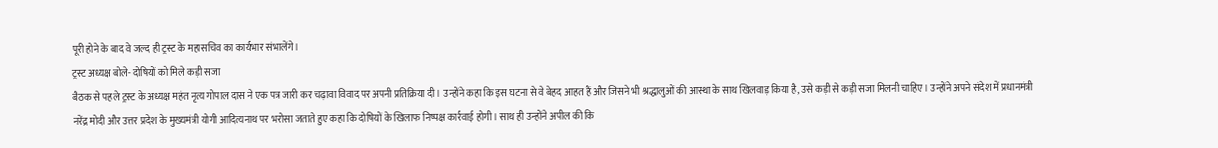पूरी होने के बाद वे जल्द ही ट्रस्ट के महासचिव का कार्यभार संभालेंगे।
ट्रस्ट अध्यक्ष बोले- दोषियों को मिले कड़ी सजा
बैठक से पहले ट्रस्ट के अध्यक्ष महंत नृत्य गोपाल दास ने एक पत्र जारी कर चढ़ावा विवाद पर अपनी प्रतिक्रिया दी। उन्होंने कहा कि इस घटना से वे बेहद आहत हैं और जिसने भी श्रद्धालुओं की आस्था के साथ खिलवाड़ किया है, उसे कड़ी से कड़ी सजा मिलनी चाहिए। उन्होंने अपने संदेश में प्रधानमंत्री नरेंद्र मोदी और उत्तर प्रदेश के मुख्यमंत्री योगी आदित्यनाथ पर भरोसा जताते हुए कहा कि दोषियों के खिलाफ निष्पक्ष कार्रवाई होगी। साथ ही उन्होंने अपील की कि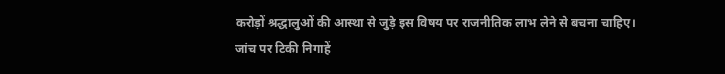करोड़ों श्रद्धालुओं की आस्था से जुड़े इस विषय पर राजनीतिक लाभ लेने से बचना चाहिए।
जांच पर टिकी निगाहें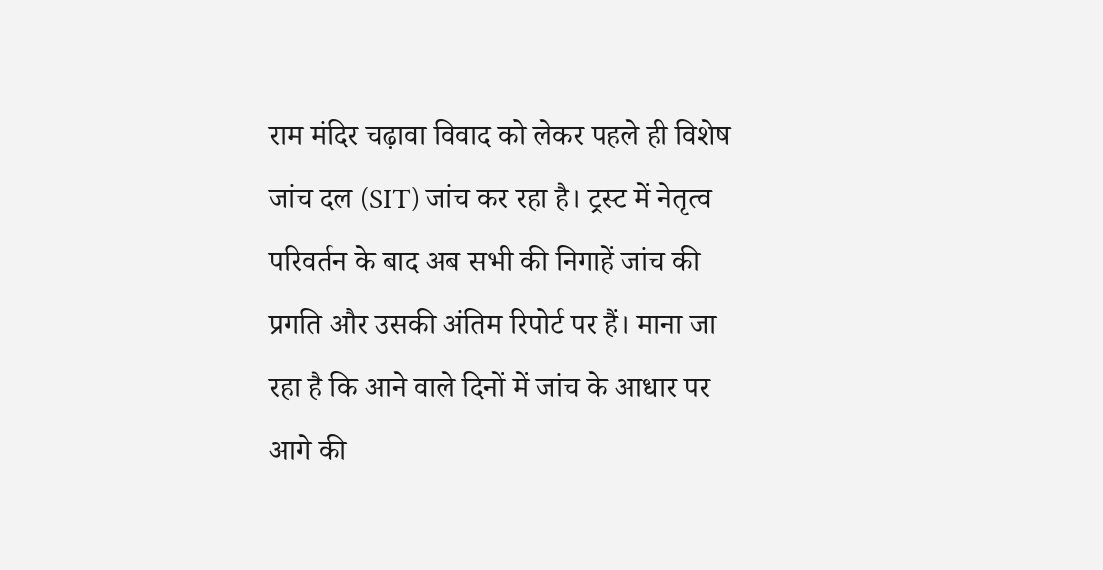राम मंदिर चढ़ावा विवाद को लेकर पहले ही विशेष जांच दल (SIT) जांच कर रहा है। ट्रस्ट में नेतृत्व परिवर्तन के बाद अब सभी की निगाहें जांच की प्रगति और उसकी अंतिम रिपोर्ट पर हैं। माना जा रहा है कि आने वाले दिनों में जांच के आधार पर आगे की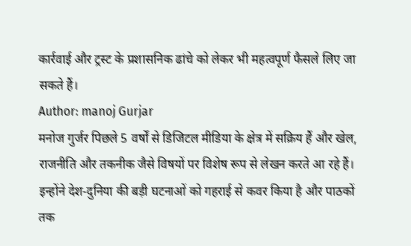कार्रवाई और ट्रस्ट के प्रशासनिक ढांचे को लेकर भी महत्वपूर्ण फैसले लिए जा सकते हैं।
Author: manoj Gurjar
मनोज गुर्जर पिछले 5 वर्षों से डिजिटल मीडिया के क्षेत्र में सक्रिय हैं और खेल, राजनीति और तकनीक जैसे विषयों पर विशेष रूप से लेखन करते आ रहे हैं। इन्होंने देश-दुनिया की बड़ी घटनाओं को गहराई से कवर किया है और पाठकों तक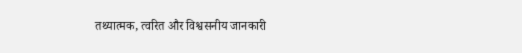तथ्यात्मक, त्वरित और विश्वसनीय जानकारी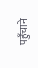पहुँचाने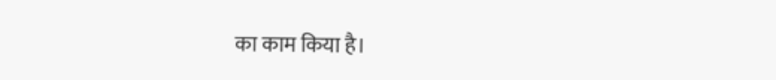का काम किया है।